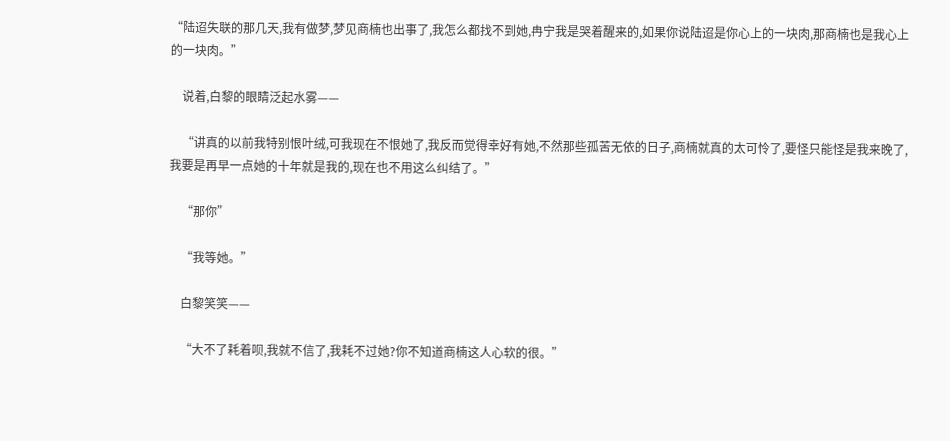“陆迢失联的那几天,我有做梦,梦见商楠也出事了,我怎么都找不到她,冉宁我是哭着醒来的,如果你说陆迢是你心上的一块肉,那商楠也是我心上的一块肉。”

    说着,白黎的眼睛泛起水雾——

    “讲真的以前我特别恨叶绒,可我现在不恨她了,我反而觉得幸好有她,不然那些孤苦无依的日子,商楠就真的太可怜了,要怪只能怪是我来晚了,我要是再早一点她的十年就是我的,现在也不用这么纠结了。”

    “那你”

    “我等她。”

    白黎笑笑——

    “大不了耗着呗,我就不信了,我耗不过她?你不知道商楠这人心软的很。”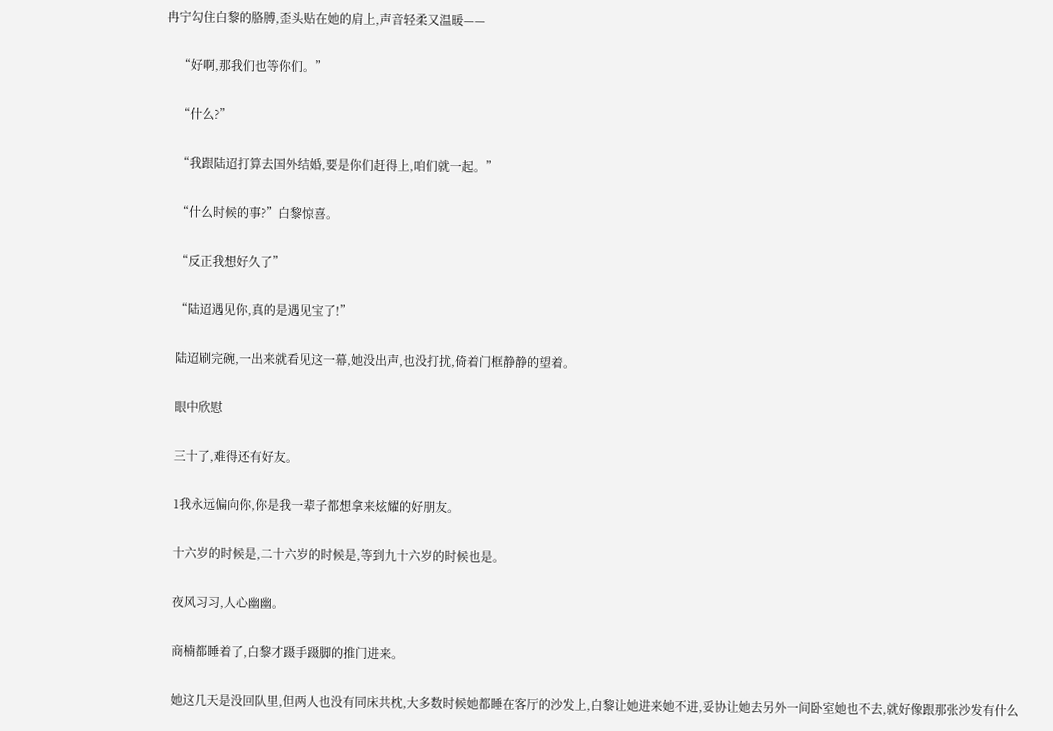冉宁勾住白黎的胳膊,歪头贴在她的肩上,声音轻柔又温暖——

    “好啊,那我们也等你们。”

    “什么?”

    “我跟陆迢打算去国外结婚,要是你们赶得上,咱们就一起。”

    “什么时候的事?”白黎惊喜。

    “反正我想好久了”

    “陆迢遇见你,真的是遇见宝了!”

    陆迢刷完碗,一出来就看见这一幕,她没出声,也没打扰,倚着门框静静的望着。

    眼中欣慰

    三十了,难得还有好友。

    1我永远偏向你,你是我一辈子都想拿来炫耀的好朋友。

    十六岁的时候是,二十六岁的时候是,等到九十六岁的时候也是。

    夜风习习,人心幽幽。

    商楠都睡着了,白黎才蹑手蹑脚的推门进来。

    她这几天是没回队里,但两人也没有同床共枕,大多数时候她都睡在客厅的沙发上,白黎让她进来她不进,妥协让她去另外一间卧室她也不去,就好像跟那张沙发有什么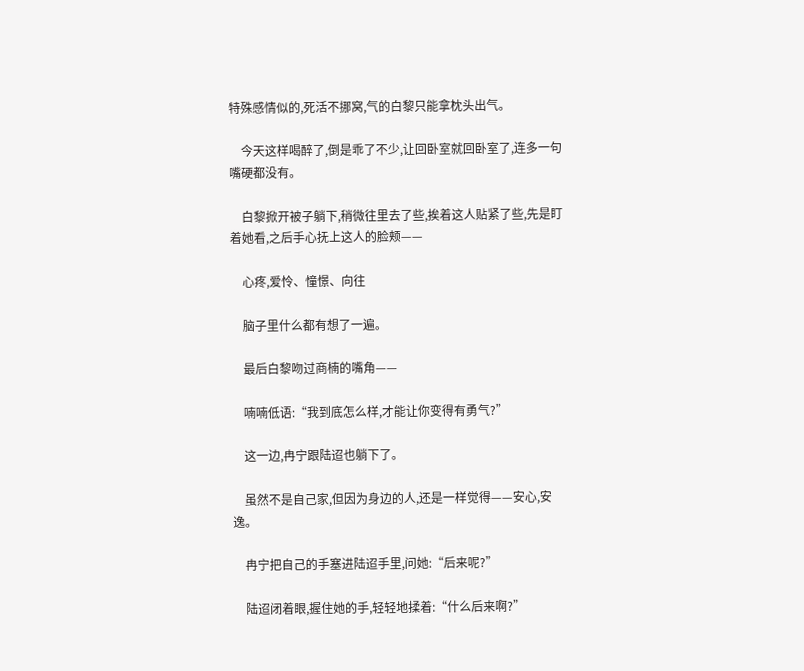特殊感情似的,死活不挪窝,气的白黎只能拿枕头出气。

    今天这样喝醉了,倒是乖了不少,让回卧室就回卧室了,连多一句嘴硬都没有。

    白黎掀开被子躺下,稍微往里去了些,挨着这人贴紧了些,先是盯着她看,之后手心抚上这人的脸颊——

    心疼,爱怜、憧憬、向往

    脑子里什么都有想了一遍。

    最后白黎吻过商楠的嘴角——

    喃喃低语:“我到底怎么样,才能让你变得有勇气?”

    这一边,冉宁跟陆迢也躺下了。

    虽然不是自己家,但因为身边的人,还是一样觉得——安心,安逸。

    冉宁把自己的手塞进陆迢手里,问她:“后来呢?”

    陆迢闭着眼,握住她的手,轻轻地揉着:“什么后来啊?”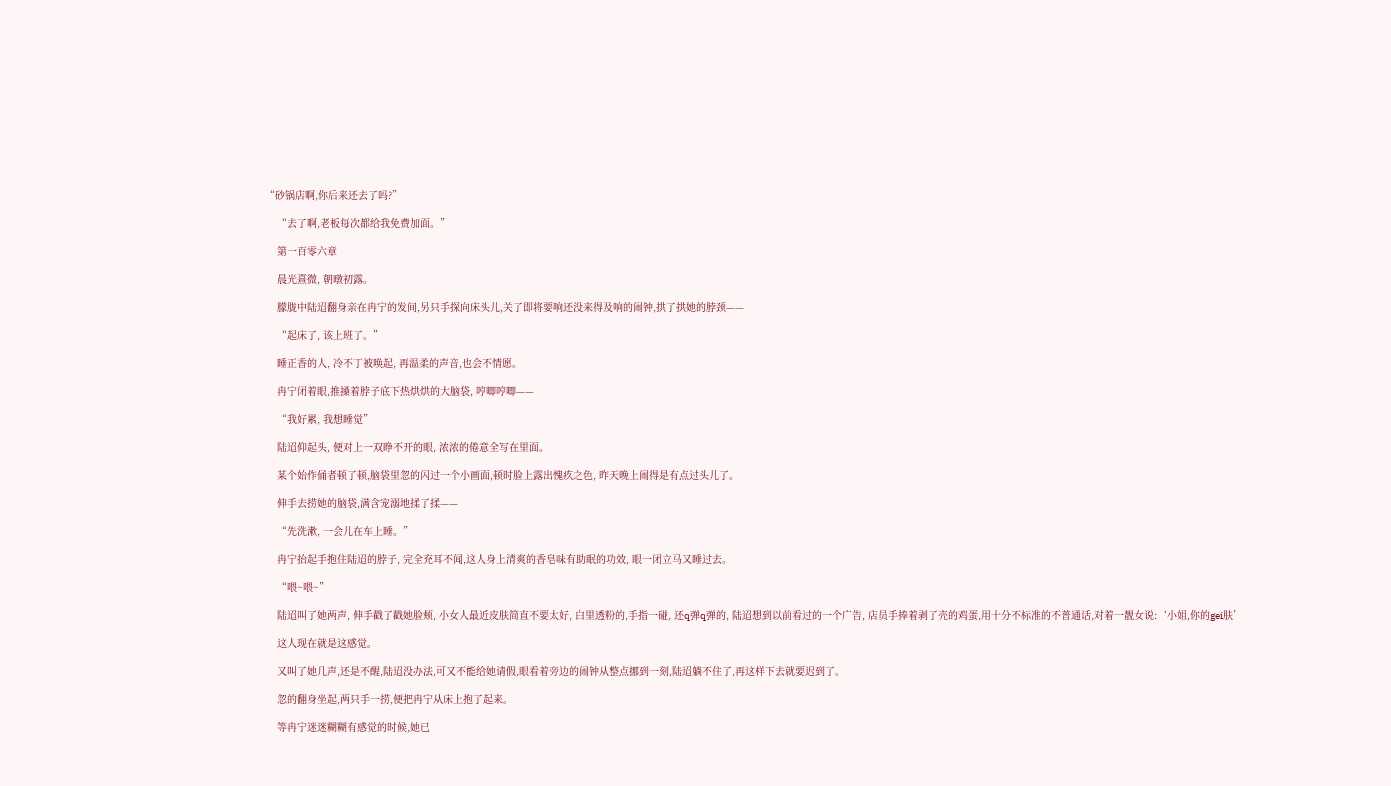“砂锅店啊,你后来还去了吗?”

    “去了啊,老板每次都给我免费加面。”

    第一百零六章

    晨光熹微, 朝暾初露。

    朦胧中陆迢翻身亲在冉宁的发间,另只手探向床头儿,关了即将要响还没来得及响的闹钟,拱了拱她的脖颈——

    “起床了, 该上班了。”

    睡正香的人, 冷不丁被唤起, 再温柔的声音,也会不情愿。

    冉宁闭着眼,推搡着脖子底下热烘烘的大脑袋, 哼唧哼唧——

    “我好累, 我想睡觉”

    陆迢仰起头, 便对上一双睁不开的眼, 浓浓的倦意全写在里面。

    某个始作俑者顿了顿,脑袋里忽的闪过一个小画面,顿时脸上露出愧疚之色, 昨天晚上闹得是有点过头儿了。

    伸手去捞她的脑袋,满含宠溺地揉了揉——

    “先洗漱, 一会儿在车上睡。”

    冉宁抬起手抱住陆迢的脖子, 完全充耳不闻,这人身上清爽的香皂味有助眠的功效, 眼一闭立马又睡过去。

    “喂~喂~”

    陆迢叫了她两声, 伸手戳了戳她脸颊, 小女人最近皮肤简直不要太好, 白里透粉的,手指一碰, 还q弹q弹的, 陆迢想到以前看过的一个广告, 店员手捧着剥了壳的鸡蛋,用十分不标准的不普通话,对着一靓女说:‘小姐,你的gei肤’

    这人现在就是这感觉。

    又叫了她几声,还是不醒,陆迢没办法,可又不能给她请假,眼看着旁边的闹钟从整点挪到一刻,陆迢躺不住了,再这样下去就要迟到了。

    忽的翻身坐起,两只手一捞,便把冉宁从床上抱了起来。

    等冉宁迷迷糊糊有感觉的时候,她已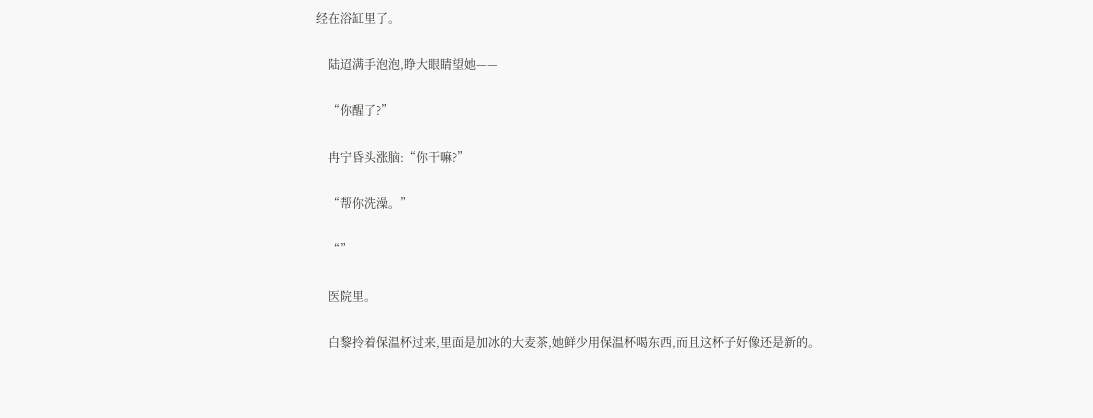经在浴缸里了。

    陆迢满手泡泡,睁大眼睛望她——

    “你醒了?”

    冉宁昏头涨脑:“你干嘛?”

    “帮你洗澡。”

    “”

    医院里。

    白黎拎着保温杯过来,里面是加冰的大麦茶,她鲜少用保温杯喝东西,而且这杯子好像还是新的。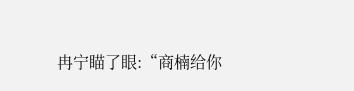冉宁瞄了眼:“商楠给你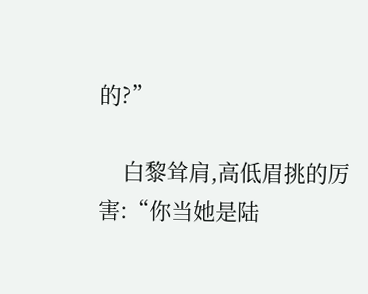的?”

    白黎耸肩,高低眉挑的厉害:“你当她是陆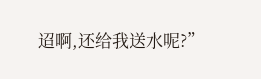迢啊,还给我送水呢?”